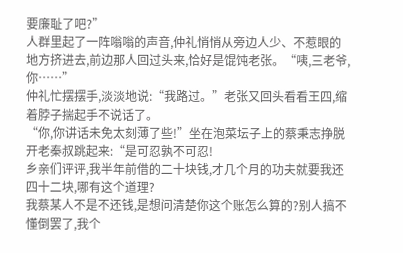要廉耻了吧?”
人群里起了一阵嗡嗡的声音,仲礼悄悄从旁边人少、不惹眼的地方挤进去,前边那人回过头来,恰好是馄饨老张。“咦,三老爷,你……”
仲礼忙摆摆手,淡淡地说:“我路过。”老张又回头看看王四,缩着脖子揣起手不说话了。
“你,你讲话未免太刻薄了些!”坐在泡菜坛子上的蔡秉志挣脱开老秦叔跳起来:“是可忍孰不可忍!
乡亲们评评,我半年前借的二十块钱,才几个月的功夫就要我还四十二块,哪有这个道理?
我蔡某人不是不还钱,是想问清楚你这个账怎么算的?别人搞不懂倒罢了,我个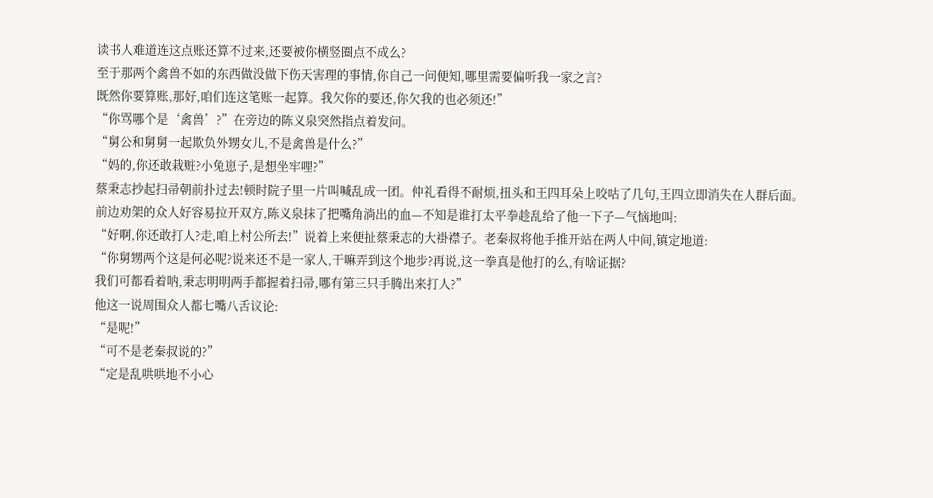读书人难道连这点账还算不过来,还要被你横竖圈点不成么?
至于那两个禽兽不如的东西做没做下伤天害理的事情,你自己一问便知,哪里需要偏听我一家之言?
既然你要算账,那好,咱们连这笔账一起算。我欠你的要还,你欠我的也必须还!”
“你骂哪个是‘禽兽’?”在旁边的陈义泉突然指点着发问。
“舅公和舅舅一起欺负外甥女儿,不是禽兽是什么?”
“妈的,你还敢栽赃?小兔崽子,是想坐牢哩?”
蔡秉志抄起扫帚朝前扑过去!顿时院子里一片叫喊乱成一团。仲礼看得不耐烦,扭头和王四耳朵上咬咕了几句,王四立即消失在人群后面。
前边劝架的众人好容易拉开双方,陈义泉抹了把嘴角淌出的血—不知是谁打太平拳趁乱给了他一下子—气恼地叫:
“好啊,你还敢打人?走,咱上村公所去!”说着上来便扯蔡秉志的大褂襟子。老秦叔将他手推开站在两人中间,镇定地道:
“你舅甥两个这是何必呢?说来还不是一家人,干嘛弄到这个地步?再说,这一拳真是他打的么,有啥证据?
我们可都看着呐,秉志明明两手都握着扫帚,哪有第三只手腾出来打人?”
他这一说周围众人都七嘴八舌议论:
“是呢!”
“可不是老秦叔说的?”
“定是乱哄哄地不小心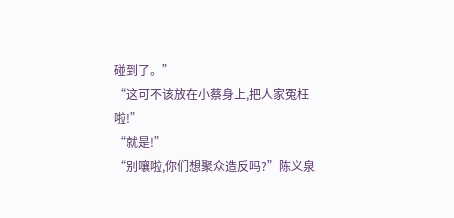碰到了。”
“这可不该放在小蔡身上,把人家冤枉啦!”
“就是!”
“别嚷啦,你们想聚众造反吗?”陈义泉